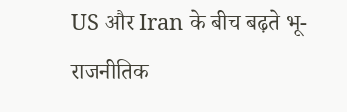US और Iran के बीच बढ़ते भू-राजनीतिक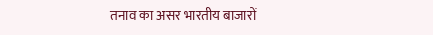तनाव का असर भारतीय बाजारों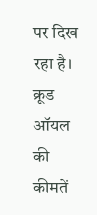पर दिख रहा है। क्रूड ऑयल की कीमतें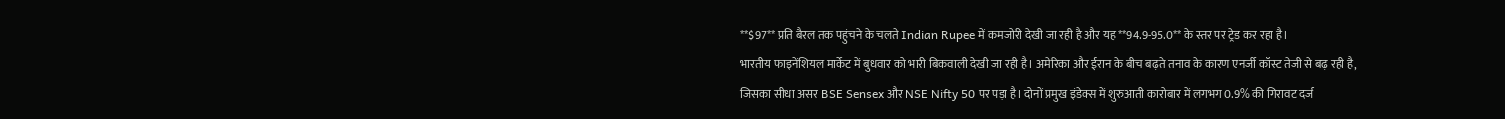**$97** प्रति बैरल तक पहुंचने के चलते Indian Rupee में कमजोरी देखी जा रही है और यह **94.9-95.0** के स्तर पर ट्रेड कर रहा है।
भारतीय फाइनेंशियल मार्केट में बुधवार को भारी बिकवाली देखी जा रही है। अमेरिका और ईरान के बीच बढ़ते तनाव के कारण एनर्जी कॉस्ट तेजी से बढ़ रही है, जिसका सीधा असर BSE Sensex और NSE Nifty 50 पर पड़ा है। दोनों प्रमुख इंडेक्स में शुरुआती कारोबार में लगभग 0.9% की गिरावट दर्ज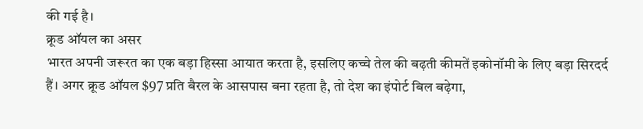की गई है।
क्रूड ऑयल का असर
भारत अपनी जरूरत का एक बड़ा हिस्सा आयात करता है, इसलिए कच्चे तेल की बढ़ती कीमतें इकोनॉमी के लिए बड़ा सिरदर्द हैं। अगर क्रूड ऑयल $97 प्रति बैरल के आसपास बना रहता है, तो देश का इंपोर्ट बिल बढ़ेगा,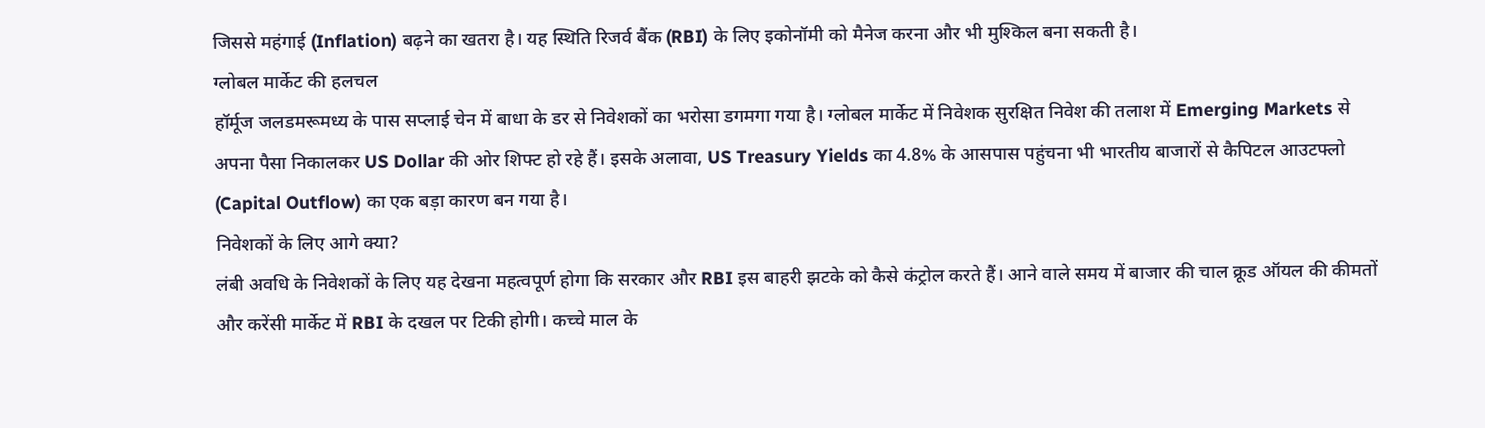जिससे महंगाई (Inflation) बढ़ने का खतरा है। यह स्थिति रिजर्व बैंक (RBI) के लिए इकोनॉमी को मैनेज करना और भी मुश्किल बना सकती है।
ग्लोबल मार्केट की हलचल
हॉर्मूज जलडमरूमध्य के पास सप्लाई चेन में बाधा के डर से निवेशकों का भरोसा डगमगा गया है। ग्लोबल मार्केट में निवेशक सुरक्षित निवेश की तलाश में Emerging Markets से अपना पैसा निकालकर US Dollar की ओर शिफ्ट हो रहे हैं। इसके अलावा, US Treasury Yields का 4.8% के आसपास पहुंचना भी भारतीय बाजारों से कैपिटल आउटफ्लो (Capital Outflow) का एक बड़ा कारण बन गया है।
निवेशकों के लिए आगे क्या?
लंबी अवधि के निवेशकों के लिए यह देखना महत्वपूर्ण होगा कि सरकार और RBI इस बाहरी झटके को कैसे कंट्रोल करते हैं। आने वाले समय में बाजार की चाल क्रूड ऑयल की कीमतों और करेंसी मार्केट में RBI के दखल पर टिकी होगी। कच्चे माल के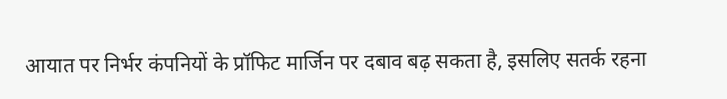आयात पर निर्भर कंपनियों के प्रॉफिट मार्जिन पर दबाव बढ़ सकता है, इसलिए सतर्क रहना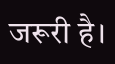जरूरी है।